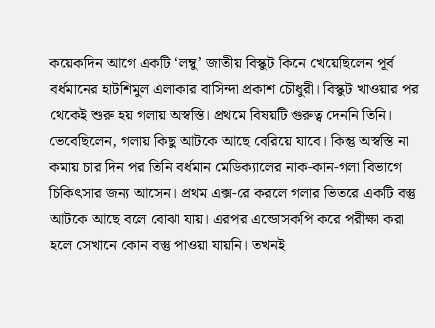কয়েকদিন আগে একটি ‘লম্বু’ জাতীয় বিস্কুট কিনে খেয়েছিলেন পূর্ব বর্ধমানের হাটশিমুল এলাকার বাসিন্দা প্রকাশ চৌধুরী। বিস্কুট খাওয়ার পর থেকেই শুরু হয় গলায় অস্বস্তি। প্রথমে বিষয়টি গুরুত্ব দেননি তিনি। ভেবেছিলেন, গলায় কিছু আটকে আছে বেরিয়ে যাবে। কিন্তু অস্বস্তি না কমায় চার দিন পর তিনি বর্ধমান মেডিক্যালের নাক-কান-গলা বিভাগে চিকিৎসার জন্য আসেন। প্রথম এক্স-রে করলে গলার ভিতরে একটি বস্তু আটকে আছে বলে বোঝা যায়। এরপর এন্ডোসকপি করে পরীক্ষা করা হলে সেখানে কোন বস্তু পাওয়া যায়নি। তখনই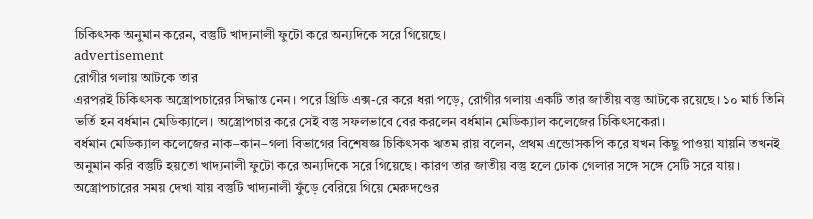চিকিৎসক অনুমান করেন, বস্তুটি খাদ্যনালী ফুটো করে অন্যদিকে সরে গিয়েছে।
advertisement
রোগীর গলায় আটকে তার
এরপরই চিকিৎসক অস্ত্রোপচারের সিদ্ধান্ত নেন। পরে থ্রিডি এক্স-রে করে ধরা পড়ে, রোগীর গলায় একটি তার জাতীয় বস্তু আটকে রয়েছে। ১০ মার্চ তিনি ভর্তি হন বর্ধমান মেডিক্যালে। অস্ত্রোপচার করে সেই বস্তু সফলভাবে বের করলেন বর্ধমান মেডিক্যাল কলেজের চিকিৎসকেরা।
বর্ধমান মেডিক্যাল কলেজের নাক–কান–গলা বিভাগের বিশেষজ্ঞ চিকিৎসক ঋতম রায় বলেন, প্রথম এন্ডোসকপি করে যখন কিছু পাওয়া যায়নি তখনই অনুমান করি বস্তুটি হয়তো খাদ্যনালী ফুটো করে অন্যদিকে সরে গিয়েছে। কারণ তার জাতীয় বস্তু হলে ঢোক গেলার সঙ্গে সঙ্গে সেটি সরে যায়। অস্ত্রোপচারের সময় দেখা যায় বস্তুটি খাদ্যনালী ফুঁড়ে বেরিয়ে গিয়ে মেরুদণ্ডের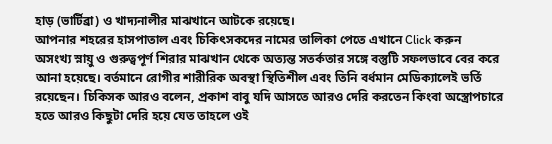হাড় (ভার্টিব্রা) ও খাদ্যনালীর মাঝখানে আটকে রয়েছে।
আপনার শহরের হাসপাতাল এবং চিকিৎসকদের নামের তালিকা পেতে এখানে Click করুন
অসংখ্য স্নায়ু ও গুরুত্বপূর্ণ শিরার মাঝখান থেকে অত্যন্ত সতর্কতার সঙ্গে বস্তুটি সফলভাবে বের করে আনা হয়েছে। বর্তমানে রোগীর শারীরিক অবস্থা স্থিতিশীল এবং তিনি বর্ধমান মেডিক্যালেই ভর্তি রয়েছেন। চিকিসক আরও বলেন, প্রকাশ বাবু যদি আসতে আরও দেরি করতেন কিংবা অস্ত্রোপচারে হতে আরও কিছুটা দেরি হয়ে যেত তাহলে ওই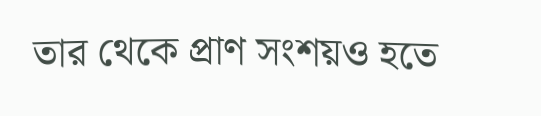তার থেকে প্রাণ সংশয়ও হতে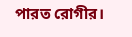পারত রোগীর।